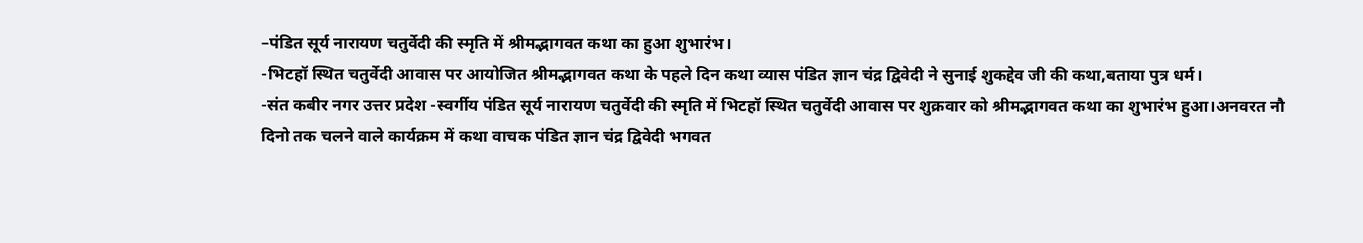–पंडित सूर्य नारायण चतुर्वेदी की स्मृति में श्रीमद्भागवत कथा का हुआ शुभारंभ।
-भिटहॉ स्थित चतुर्वेदी आवास पर आयोजित श्रीमद्भागवत कथा के पहले दिन कथा व्यास पंडित ज्ञान चंद्र द्विवेदी ने सुनाई शुकद्देव जी की कथा,बताया पुत्र धर्म।
-संत कबीर नगर उत्तर प्रदेश -स्वर्गीय पंडित सूर्य नारायण चतुर्वेदी की स्मृति में भिटहॉ स्थित चतुर्वेदी आवास पर शुक्रवार को श्रीमद्भागवत कथा का शुभारंभ हुआ।अनवरत नौ दिनो तक चलने वाले कार्यक्रम में कथा वाचक पंडित ज्ञान चंद्र द्विवेदी भगवत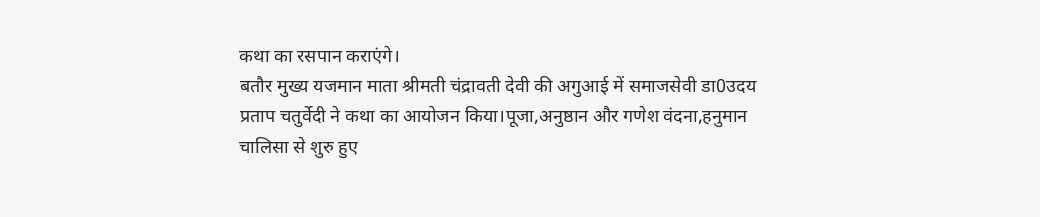कथा का रसपान कराएंगे।
बतौर मुख्य यजमान माता श्रीमती चंद्रावती देवी की अगुआई में समाजसेवी डा0उदय प्रताप चतुर्वेदी ने कथा का आयोजन किया।पूजा,अनुष्ठान और गणेश वंदना,हनुमान चालिसा से शुरु हुए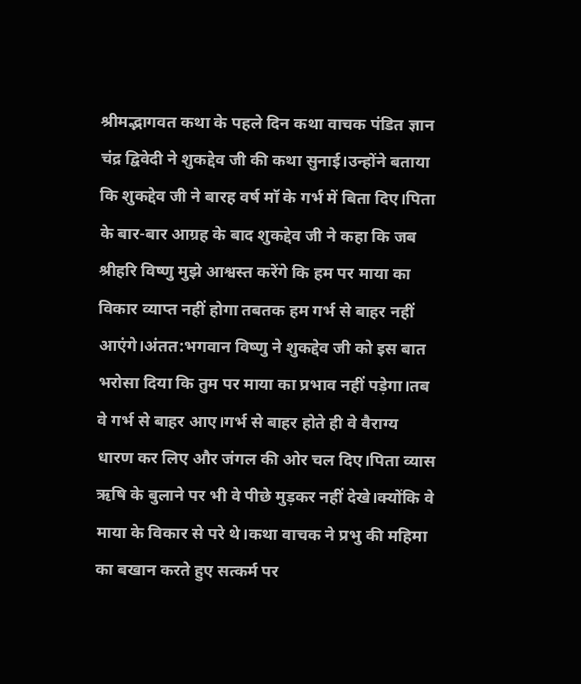श्रीमद्भागवत कथा के पहले दिन कथा वाचक पंडित ज्ञान चंद्र द्विवेदी ने शुकद्देव जी की कथा सुनाई।उन्होंने बताया कि शुकद्देव जी ने बारह वर्ष मॉ के गर्भ में बिता दिए।पिता के बार-बार आग्रह के बाद शुकद्देव जी ने कहा कि जब श्रीहरि विष्णु मुझे आश्वस्त करेंगे कि हम पर माया का विकार व्याप्त नहीं होगा तबतक हम गर्भ से बाहर नहीं आएंगे।अंतत:भगवान विष्णु ने शुकद्देव जी को इस बात भरोसा दिया कि तुम पर माया का प्रभाव नहीं पड़ेगा।तब वे गर्भ से बाहर आए।गर्भ से बाहर होते ही वे वैराग्य धारण कर लिए और जंगल की ओर चल दिए।पिता व्यास ऋषि के बुलाने पर भी वे पीछे मुड़कर नहीं देखे।क्योंकि वे माया के विकार से परे थे।कथा वाचक ने प्रभु की महिमा का बखान करते हुए सत्कर्म पर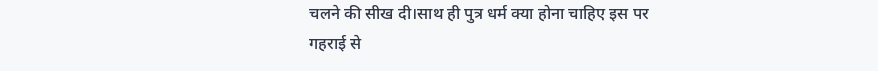चलने की सीख दी।साथ ही पुत्र धर्म क्या होना चाहिए इस पर गहराई से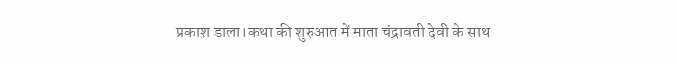प्रकाश डाला।कथा की शुरुआत में माता चंद्रावती देवी के साथ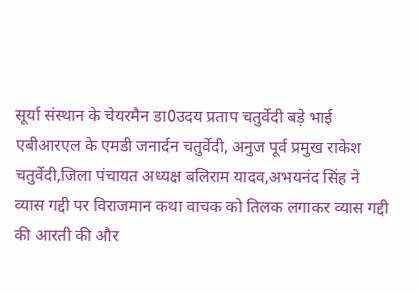सूर्या संस्थान के चेयरमैन डा0उदय प्रताप चतुर्वेदी बड़े भाई एबीआरएल के एमडी जनार्दन चतुर्वेदी, अनुज पूर्व प्रमुख राकेश चतुर्वेदी,जिला पंचायत अध्यक्ष बलिराम यादव,अभयनंद सिंह ने व्यास गद्दी पर विराजमान कथा वाचक को तिलक लगाकर व्यास गद्दी की आरती की और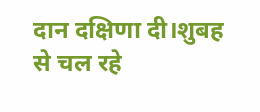दान दक्षिणा दी।शुबह से चल रहे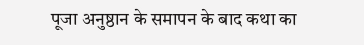पूजा अनुष्ठान के समापन के बाद कथा का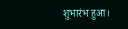शुभारंभ हुआ।